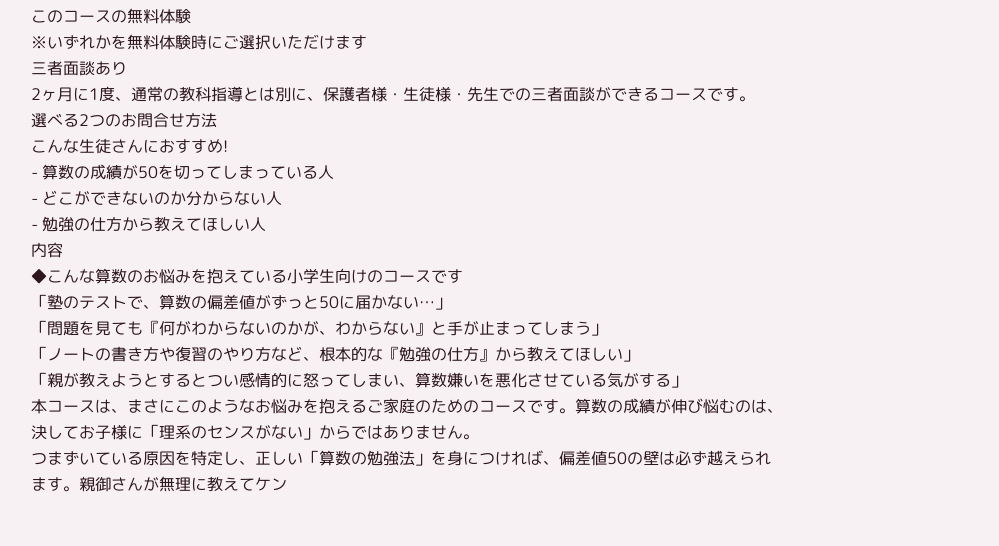このコースの無料体験
※いずれかを無料体験時にご選択いただけます
三者面談あり
2ヶ月に1度、通常の教科指導とは別に、保護者様・生徒様・先生での三者面談ができるコースです。
選べる2つのお問合せ方法
こんな生徒さんにおすすめ!
- 算数の成績が50を切ってしまっている人
- どこができないのか分からない人
- 勉強の仕方から教えてほしい人
内容
◆こんな算数のお悩みを抱えている小学生向けのコースです
「塾のテストで、算数の偏差値がずっと50に届かない…」
「問題を見ても『何がわからないのかが、わからない』と手が止まってしまう」
「ノートの書き方や復習のやり方など、根本的な『勉強の仕方』から教えてほしい」
「親が教えようとするとつい感情的に怒ってしまい、算数嫌いを悪化させている気がする」
本コースは、まさにこのようなお悩みを抱えるご家庭のためのコースです。算数の成績が伸び悩むのは、決してお子様に「理系のセンスがない」からではありません。
つまずいている原因を特定し、正しい「算数の勉強法」を身につければ、偏差値50の壁は必ず越えられます。親御さんが無理に教えてケン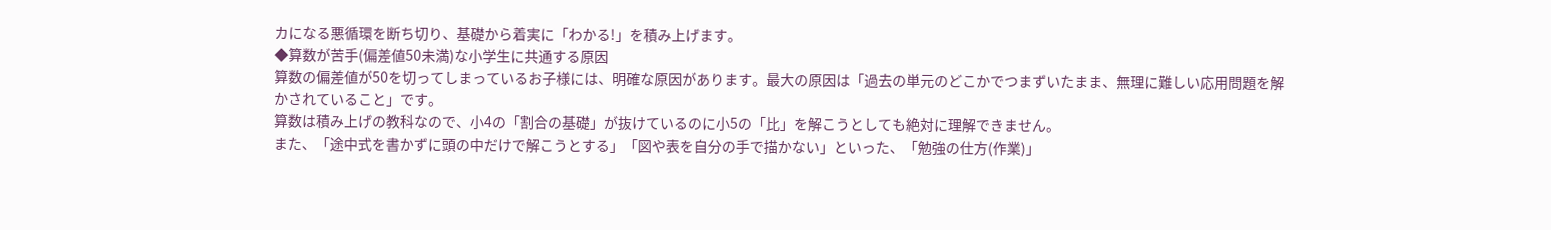カになる悪循環を断ち切り、基礎から着実に「わかる!」を積み上げます。
◆算数が苦手(偏差値50未満)な小学生に共通する原因
算数の偏差値が50を切ってしまっているお子様には、明確な原因があります。最大の原因は「過去の単元のどこかでつまずいたまま、無理に難しい応用問題を解かされていること」です。
算数は積み上げの教科なので、小4の「割合の基礎」が抜けているのに小5の「比」を解こうとしても絶対に理解できません。
また、「途中式を書かずに頭の中だけで解こうとする」「図や表を自分の手で描かない」といった、「勉強の仕方(作業)」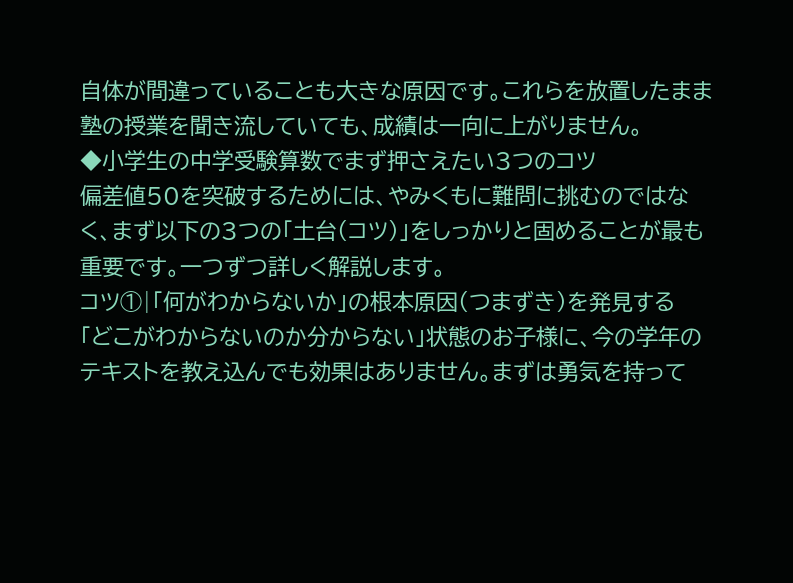自体が間違っていることも大きな原因です。これらを放置したまま塾の授業を聞き流していても、成績は一向に上がりません。
◆小学生の中学受験算数でまず押さえたい3つのコツ
偏差値50を突破するためには、やみくもに難問に挑むのではなく、まず以下の3つの「土台(コツ)」をしっかりと固めることが最も重要です。一つずつ詳しく解説します。
コツ①|「何がわからないか」の根本原因(つまずき)を発見する
「どこがわからないのか分からない」状態のお子様に、今の学年のテキストを教え込んでも効果はありません。まずは勇気を持って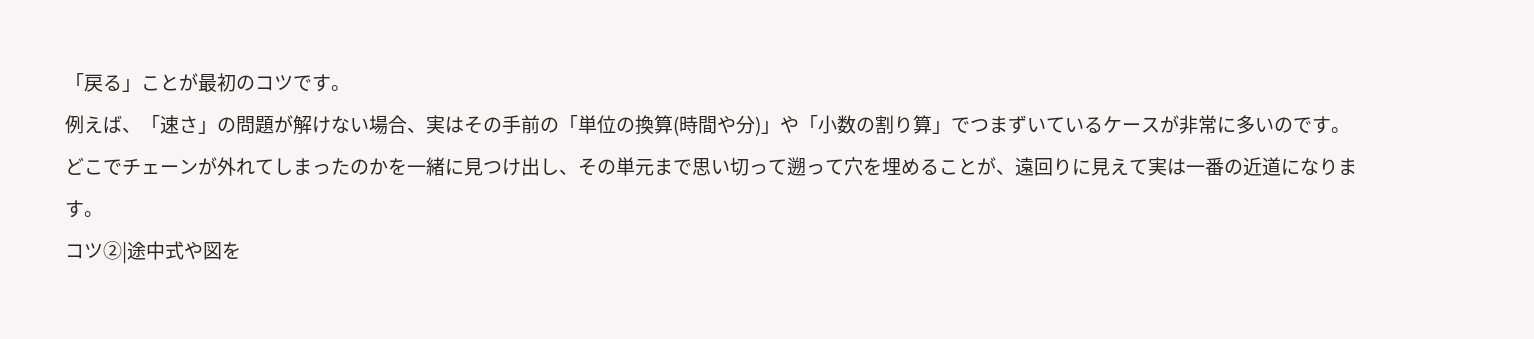「戻る」ことが最初のコツです。
例えば、「速さ」の問題が解けない場合、実はその手前の「単位の換算(時間や分)」や「小数の割り算」でつまずいているケースが非常に多いのです。
どこでチェーンが外れてしまったのかを一緒に見つけ出し、その単元まで思い切って遡って穴を埋めることが、遠回りに見えて実は一番の近道になります。
コツ②|途中式や図を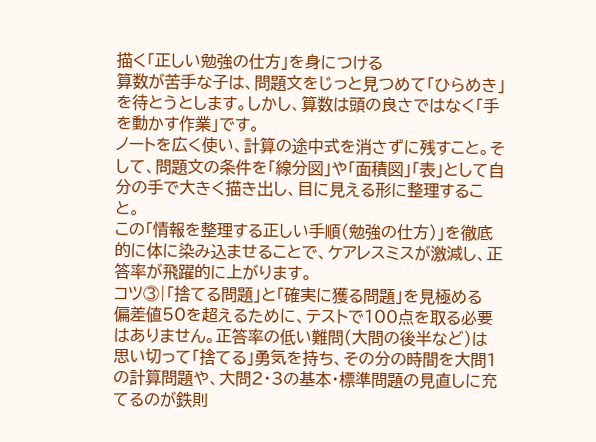描く「正しい勉強の仕方」を身につける
算数が苦手な子は、問題文をじっと見つめて「ひらめき」を待とうとします。しかし、算数は頭の良さではなく「手を動かす作業」です。
ノートを広く使い、計算の途中式を消さずに残すこと。そして、問題文の条件を「線分図」や「面積図」「表」として自分の手で大きく描き出し、目に見える形に整理すること。
この「情報を整理する正しい手順(勉強の仕方)」を徹底的に体に染み込ませることで、ケアレスミスが激減し、正答率が飛躍的に上がります。
コツ③|「捨てる問題」と「確実に獲る問題」を見極める
偏差値50を超えるために、テストで100点を取る必要はありません。正答率の低い難問(大問の後半など)は思い切って「捨てる」勇気を持ち、その分の時間を大問1の計算問題や、大問2・3の基本・標準問題の見直しに充てるのが鉄則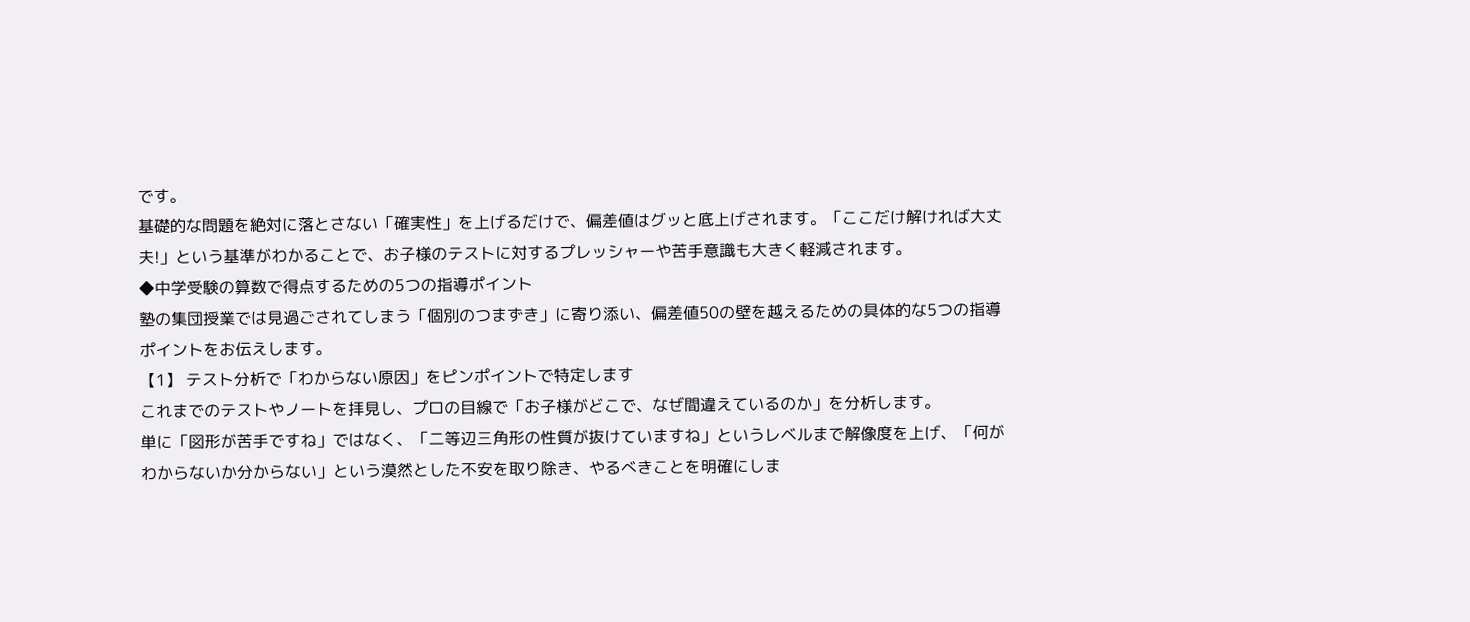です。
基礎的な問題を絶対に落とさない「確実性」を上げるだけで、偏差値はグッと底上げされます。「ここだけ解ければ大丈夫!」という基準がわかることで、お子様のテストに対するプレッシャーや苦手意識も大きく軽減されます。
◆中学受験の算数で得点するための5つの指導ポイント
塾の集団授業では見過ごされてしまう「個別のつまずき」に寄り添い、偏差値50の壁を越えるための具体的な5つの指導ポイントをお伝えします。
【1】 テスト分析で「わからない原因」をピンポイントで特定します
これまでのテストやノートを拝見し、プロの目線で「お子様がどこで、なぜ間違えているのか」を分析します。
単に「図形が苦手ですね」ではなく、「二等辺三角形の性質が抜けていますね」というレベルまで解像度を上げ、「何がわからないか分からない」という漠然とした不安を取り除き、やるべきことを明確にしま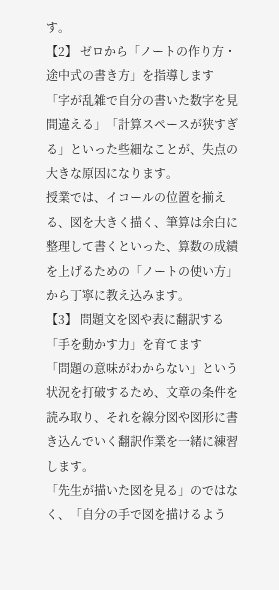す。
【2】 ゼロから「ノートの作り方・途中式の書き方」を指導します
「字が乱雑で自分の書いた数字を見間違える」「計算スペースが狭すぎる」といった些細なことが、失点の大きな原因になります。
授業では、イコールの位置を揃える、図を大きく描く、筆算は余白に整理して書くといった、算数の成績を上げるための「ノートの使い方」から丁寧に教え込みます。
【3】 問題文を図や表に翻訳する「手を動かす力」を育てます
「問題の意味がわからない」という状況を打破するため、文章の条件を読み取り、それを線分図や図形に書き込んでいく翻訳作業を一緒に練習します。
「先生が描いた図を見る」のではなく、「自分の手で図を描けるよう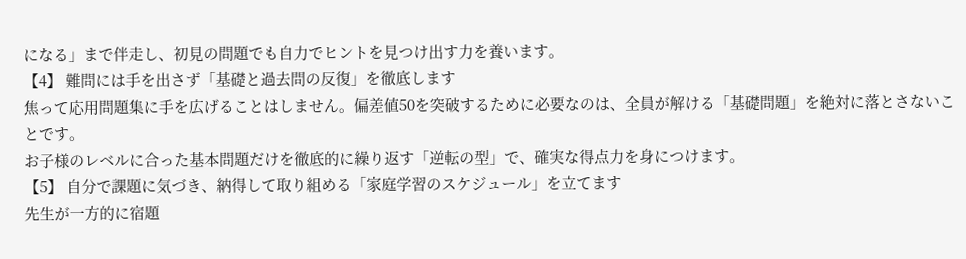になる」まで伴走し、初見の問題でも自力でヒントを見つけ出す力を養います。
【4】 難問には手を出さず「基礎と過去問の反復」を徹底します
焦って応用問題集に手を広げることはしません。偏差値50を突破するために必要なのは、全員が解ける「基礎問題」を絶対に落とさないことです。
お子様のレベルに合った基本問題だけを徹底的に繰り返す「逆転の型」で、確実な得点力を身につけます。
【5】 自分で課題に気づき、納得して取り組める「家庭学習のスケジュール」を立てます
先生が一方的に宿題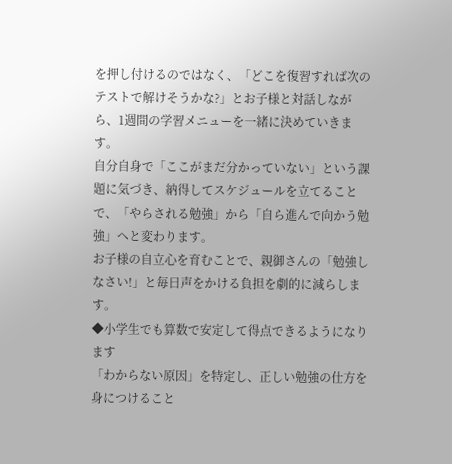を押し付けるのではなく、「どこを復習すれば次のテストで解けそうかな?」とお子様と対話しながら、1週間の学習メニューを一緒に決めていきます。
自分自身で「ここがまだ分かっていない」という課題に気づき、納得してスケジュールを立てることで、「やらされる勉強」から「自ら進んで向かう勉強」へと変わります。
お子様の自立心を育むことで、親御さんの「勉強しなさい!」と毎日声をかける負担を劇的に減らします。
◆小学生でも算数で安定して得点できるようになります
「わからない原因」を特定し、正しい勉強の仕方を身につけること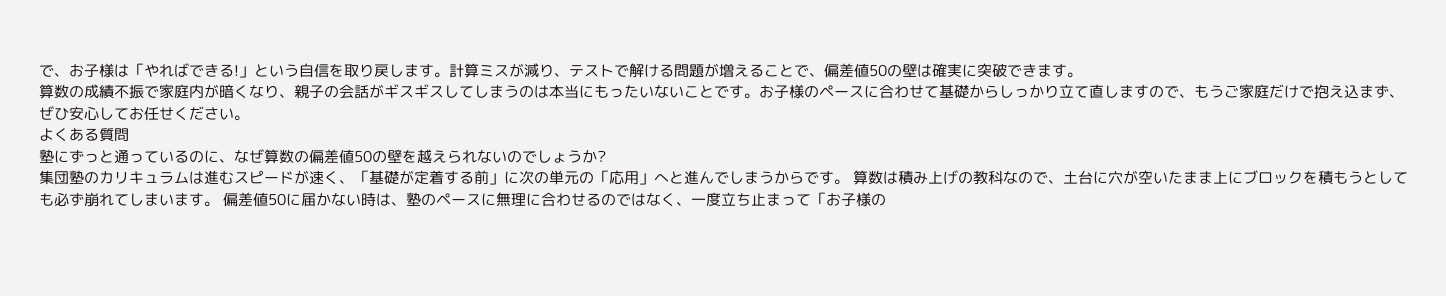で、お子様は「やればできる!」という自信を取り戻します。計算ミスが減り、テストで解ける問題が増えることで、偏差値50の壁は確実に突破できます。
算数の成績不振で家庭内が暗くなり、親子の会話がギスギスしてしまうのは本当にもったいないことです。お子様のペースに合わせて基礎からしっかり立て直しますので、もうご家庭だけで抱え込まず、ぜひ安心してお任せください。
よくある質問
塾にずっと通っているのに、なぜ算数の偏差値50の壁を越えられないのでしょうか?
集団塾のカリキュラムは進むスピードが速く、「基礎が定着する前」に次の単元の「応用」へと進んでしまうからです。 算数は積み上げの教科なので、土台に穴が空いたまま上にブロックを積もうとしても必ず崩れてしまいます。 偏差値50に届かない時は、塾のペースに無理に合わせるのではなく、一度立ち止まって「お子様の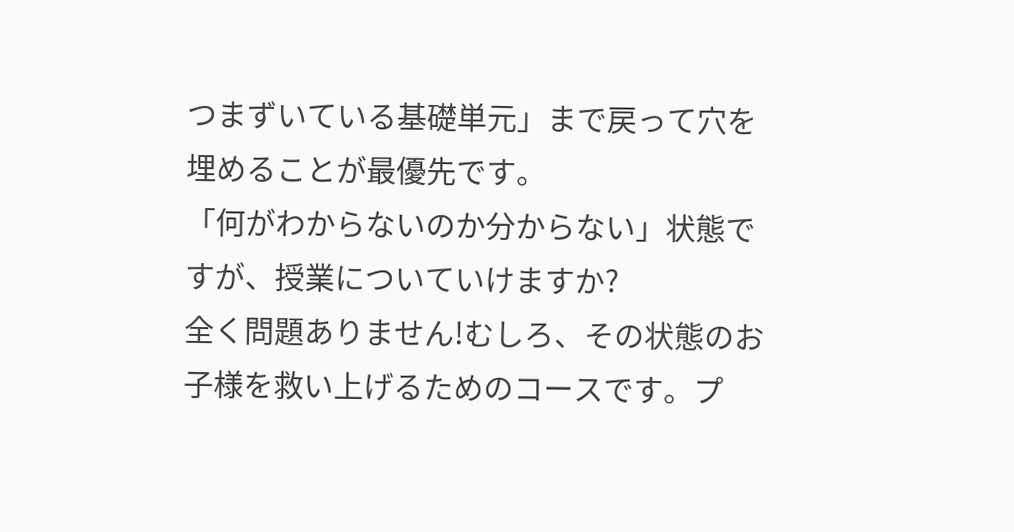つまずいている基礎単元」まで戻って穴を埋めることが最優先です。
「何がわからないのか分からない」状態ですが、授業についていけますか?
全く問題ありません!むしろ、その状態のお子様を救い上げるためのコースです。プ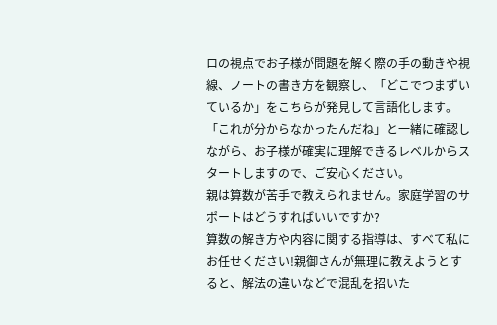ロの視点でお子様が問題を解く際の手の動きや視線、ノートの書き方を観察し、「どこでつまずいているか」をこちらが発見して言語化します。 「これが分からなかったんだね」と一緒に確認しながら、お子様が確実に理解できるレベルからスタートしますので、ご安心ください。
親は算数が苦手で教えられません。家庭学習のサポートはどうすればいいですか?
算数の解き方や内容に関する指導は、すべて私にお任せください!親御さんが無理に教えようとすると、解法の違いなどで混乱を招いた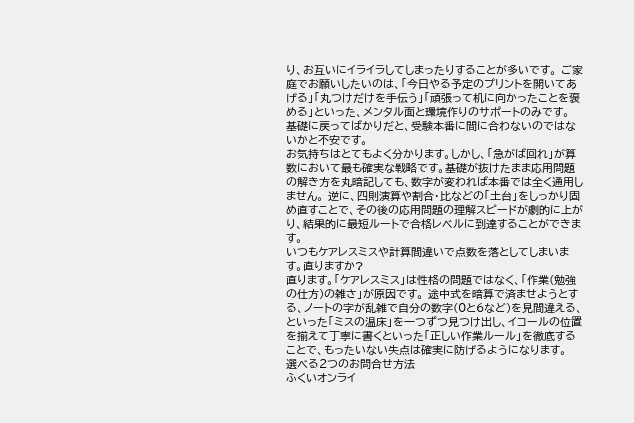り、お互いにイライラしてしまったりすることが多いです。 ご家庭でお願いしたいのは、「今日やる予定のプリントを開いてあげる」「丸つけだけを手伝う」「頑張って机に向かったことを褒める」といった、メンタル面と環境作りのサポートのみです。
基礎に戻ってばかりだと、受験本番に間に合わないのではないかと不安です。
お気持ちはとてもよく分かります。しかし、「急がば回れ」が算数において最も確実な戦略です。基礎が抜けたまま応用問題の解き方を丸暗記しても、数字が変われば本番では全く通用しません。 逆に、四則演算や割合・比などの「土台」をしっかり固め直すことで、その後の応用問題の理解スピードが劇的に上がり、結果的に最短ルートで合格レベルに到達することができます。
いつもケアレスミスや計算間違いで点数を落としてしまいます。直りますか?
直ります。「ケアレスミス」は性格の問題ではなく、「作業(勉強の仕方)の雑さ」が原因です。 途中式を暗算で済ませようとする、ノートの字が乱雑で自分の数字(0と6など)を見間違える、といった「ミスの温床」を一つずつ見つけ出し、イコールの位置を揃えて丁寧に書くといった「正しい作業ルール」を徹底することで、もったいない失点は確実に防げるようになります。
選べる2つのお問合せ方法
ふくいオンライ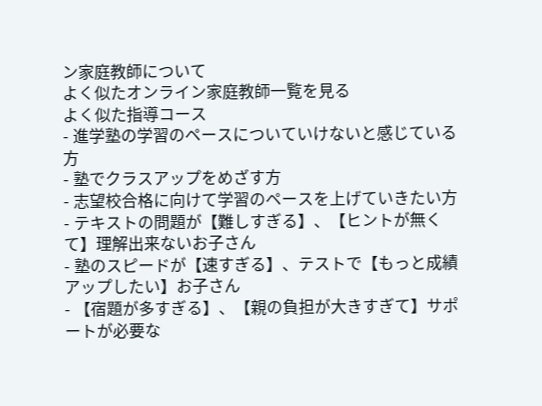ン家庭教師について
よく似たオンライン家庭教師一覧を見る
よく似た指導コース
- 進学塾の学習のペースについていけないと感じている方
- 塾でクラスアップをめざす方
- 志望校合格に向けて学習のペースを上げていきたい方
- テキストの問題が【難しすぎる】、【ヒントが無くて】理解出来ないお子さん
- 塾のスピードが【速すぎる】、テストで【もっと成績アップしたい】お子さん
- 【宿題が多すぎる】、【親の負担が大きすぎて】サポートが必要な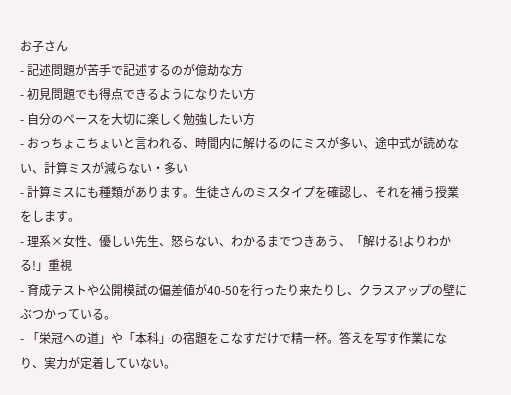お子さん
- 記述問題が苦手で記述するのが億劫な方
- 初見問題でも得点できるようになりたい方
- 自分のペースを大切に楽しく勉強したい方
- おっちょこちょいと言われる、時間内に解けるのにミスが多い、途中式が読めない、計算ミスが減らない・多い
- 計算ミスにも種類があります。生徒さんのミスタイプを確認し、それを補う授業をします。
- 理系×女性、優しい先生、怒らない、わかるまでつきあう、「解ける!よりわかる!」重視
- 育成テストや公開模試の偏差値が40-50を行ったり来たりし、クラスアップの壁にぶつかっている。
- 「栄冠への道」や「本科」の宿題をこなすだけで精一杯。答えを写す作業になり、実力が定着していない。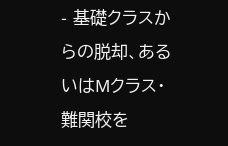- 基礎クラスからの脱却、あるいはMクラス・難関校を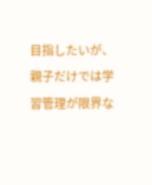目指したいが、親子だけでは学習管理が限界な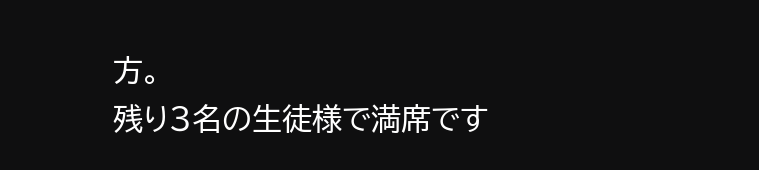方。
残り3名の生徒様で満席です